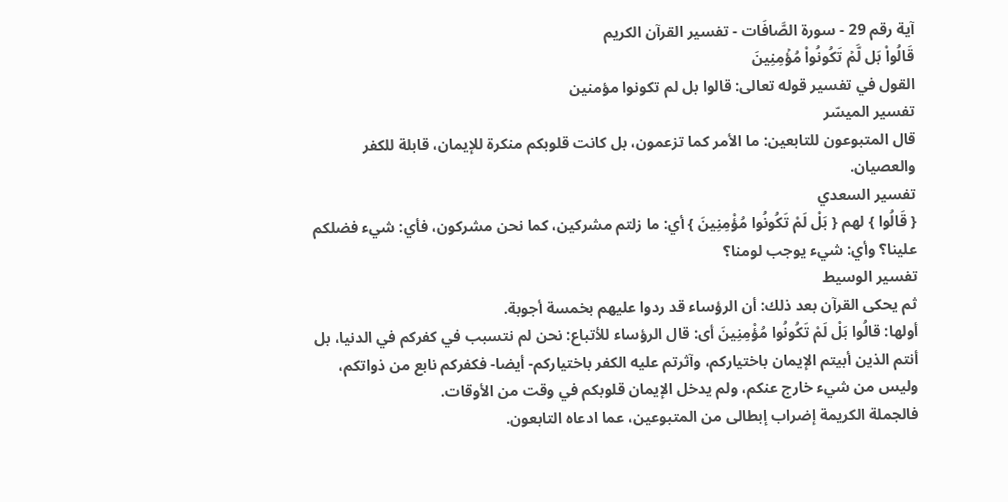آية رقم 29 - سورة الصَّافَات - تفسير القرآن الكريم
قَالُواْ بَل لَّمۡ تَكُونُواْ مُؤۡمِنِينَ
القول في تفسير قوله تعالى: قالوا بل لم تكونوا مؤمنين
تفسير الميسّر
قال المتبوعون للتابعين: ما الأمر كما تزعمون، بل كانت قلوبكم منكرة للإيمان، قابلة للكفر والعصيان.
تفسير السعدي
{ قَالُوا } لهم { بَلْ لَمْ تَكُونُوا مُؤْمِنِينَ } أي: ما زلتم مشركين، كما نحن مشركون، فأي: شيء فضلكم علينا؟ وأي: شيء يوجب لومنا؟
تفسير الوسيط
ثم يحكى القرآن بعد ذلك: أن الرؤساء قد ردوا عليهم بخمسة أجوبة.
أولها: قالُوا بَلْ لَمْ تَكُونُوا مُؤْمِنِينَ أى: قال الرؤساء للأتباع: نحن لم نتسبب في كفركم في الدنيا، بل أنتم الذين أبيتم الإيمان باختياركم، وآثرتم عليه الكفر باختياركم- أيضا- فكفركم نابع من ذواتكم، وليس من شيء خارج عنكم، ولم يدخل الإيمان قلوبكم في وقت من الأوقات.
فالجملة الكريمة إضراب إبطالى من المتبوعين، عما ادعاه التابعون.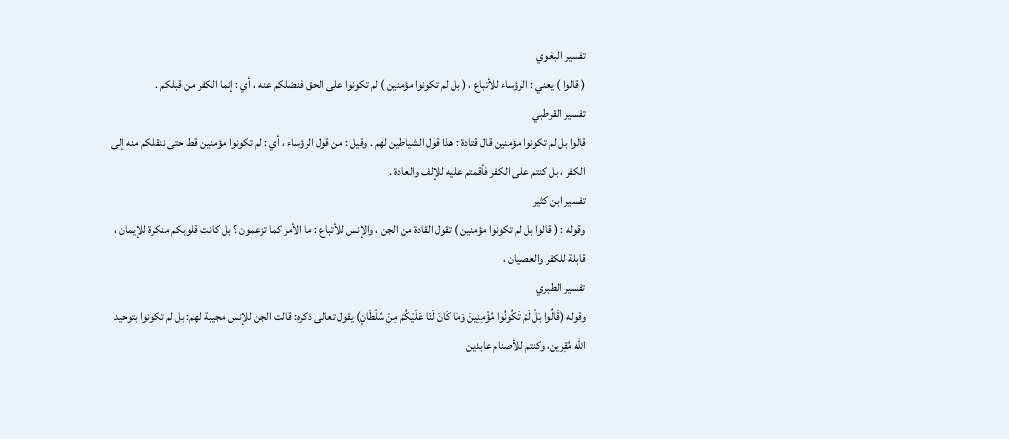تفسير البغوي
( قالوا ) يعني : الرؤساء للأتباع ، ( بل لم تكونوا مؤمنين ) لم تكونوا على الحق فنضلكم عنه ، أي : إنما الكفر من قبلكم .
تفسير القرطبي
قالوا بل لم تكونوا مؤمنين قال قتادة : هذا قول الشياطين لهم . وقيل : من قول الرؤساء ، أي : لم تكونوا مؤمنين قط حتى ننقلكم منه إلى الكفر ، بل كنتم على الكفر فأقمتم عليه للإلف والعادة .
تفسير ابن كثير
وقوله : ( قالوا بل لم تكونوا مؤمنين ) تقول القادة من الجن ، والإنس للأتباع : ما الأمر كما تزعمون ؟ بل كانت قلوبكم منكرة للإيمان ، قابلة للكفر والعصيان ،
تفسير الطبري
وقوله (قَالُوا بَلْ لَمْ تَكُونُوا مُؤْمِنِينَ وَمَا كَانَ لَنَا عَلَيْكُمْ مِنْ سُلْطَانٍ) يقول تعالى ذكره: قالت الجن للإنس مجيبة لهم: بل لم تكونوا بتوحيد الله مُقِرين، وكنتم للأصنام عابدين